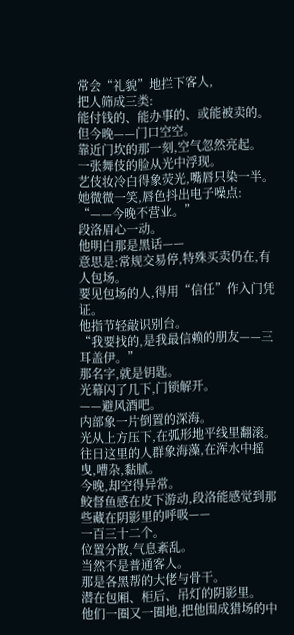常会“礼貌”地拦下客人,
把人筛成三类:
能付钱的、能办事的、或能被卖的。
但今晚——门口空空。
靠近门坎的那一刻,空气忽然亮起。
一张舞伎的脸从光中浮现。
艺伎妆冷白得象荧光,嘴唇只染一半。
她微微一笑,唇色抖出电子噪点:
“——今晚不营业。”
段洛眉心一动。
他明白那是黑话——
意思是:常规交易停,特殊买卖仍在,有人包场。
要见包场的人,得用“信任”作入门凭证。
他指节轻敲识别台。
“我要找的,是我最信赖的朋友——三耳盖伊。”
那名字,就是钥匙。
光幕闪了几下,门锁解开。
——避风酒吧。
内部象一片倒置的深海。
光从上方压下,在弧形地平线里翻滚。
往日这里的人群象海藻,在浑水中摇曳,嘈杂,黏腻。
今晚,却空得异常。
鲛督鱼感在皮下游动,段洛能感觉到那些藏在阴影里的呼吸——
一百三十二个。
位置分散,气息紊乱。
当然不是普通客人。
那是各黑帮的大佬与骨干。
潜在包厢、柜后、吊灯的阴影里。
他们一圈又一圈地,把他围成猎场的中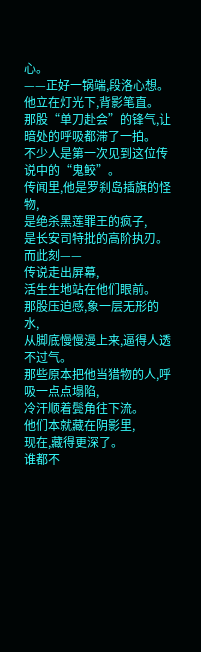心。
——正好一锅端,段洛心想。
他立在灯光下,背影笔直。
那股“单刀赴会”的锋气,让暗处的呼吸都滞了一拍。
不少人是第一次见到这位传说中的“鬼鲛”。
传闻里,他是罗刹岛插旗的怪物,
是绝杀黑莲罪王的疯子,
是长安司特批的高阶执刃。
而此刻——
传说走出屏幕,
活生生地站在他们眼前。
那股压迫感,象一层无形的水,
从脚底慢慢漫上来,逼得人透不过气。
那些原本把他当猎物的人,呼吸一点点塌陷,
冷汗顺着鬓角往下流。
他们本就藏在阴影里,
现在,藏得更深了。
谁都不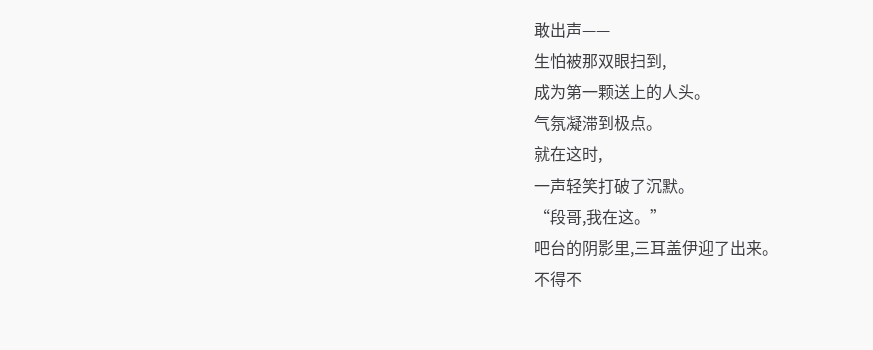敢出声——
生怕被那双眼扫到,
成为第一颗送上的人头。
气氛凝滞到极点。
就在这时,
一声轻笑打破了沉默。
“段哥,我在这。”
吧台的阴影里,三耳盖伊迎了出来。
不得不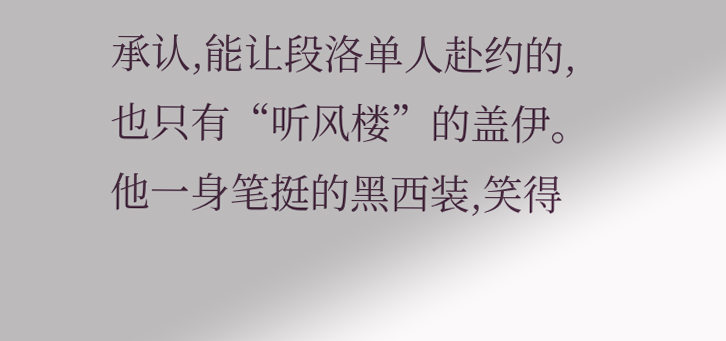承认,能让段洛单人赴约的,
也只有“听风楼”的盖伊。
他一身笔挺的黑西装,笑得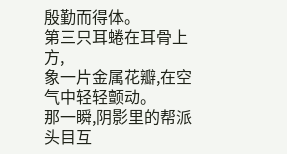殷勤而得体。
第三只耳蜷在耳骨上方,
象一片金属花瓣,在空气中轻轻颤动。
那一瞬,阴影里的帮派头目互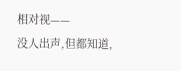相对视——
没人出声,但都知道,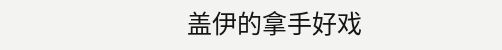盖伊的拿手好戏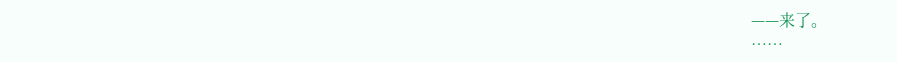——来了。
……